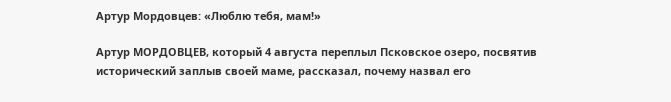Артур Мордовцев: «Люблю тебя, мам!»

Артур МОРДОВЦЕВ, который 4 августа переплыл Псковское озеро, посвятив исторический заплыв своей маме, рассказал, почему назвал его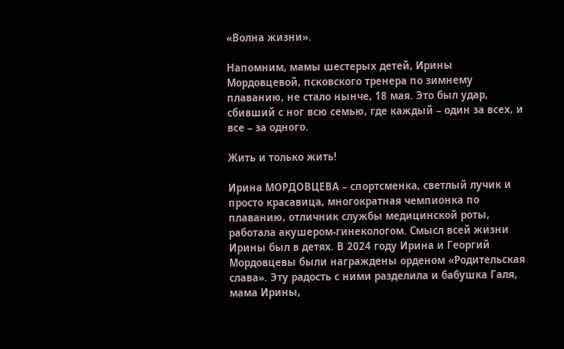«Волна жизни».

Напомним, мамы шестерых детей, Ирины Мордовцевой, псковского тренера по зимнему плаванию, не стало нынче, 18 мая. Это был удар, сбивший с ног всю семью, где каждый – один за всех, и все – за одного.

Жить и только жить!

Ирина МОРДОВЦЕВА – спортсменка, светлый лучик и просто красавица, многократная чемпионка по плаванию, отличник службы медицинской роты, работала акушером-гинекологом. Смысл всей жизни Ирины был в детях. В 2024 году Ирина и Георгий Мордовцевы были награждены орденом «Родительская слава». Эту радость с ними разделила и бабушка Галя, мама Ирины,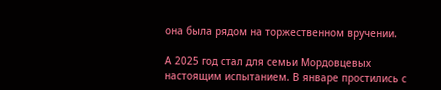она была рядом на торжественном вручении.

А 2025 год стал для семьи Мордовцевых настоящим испытанием. В январе простились с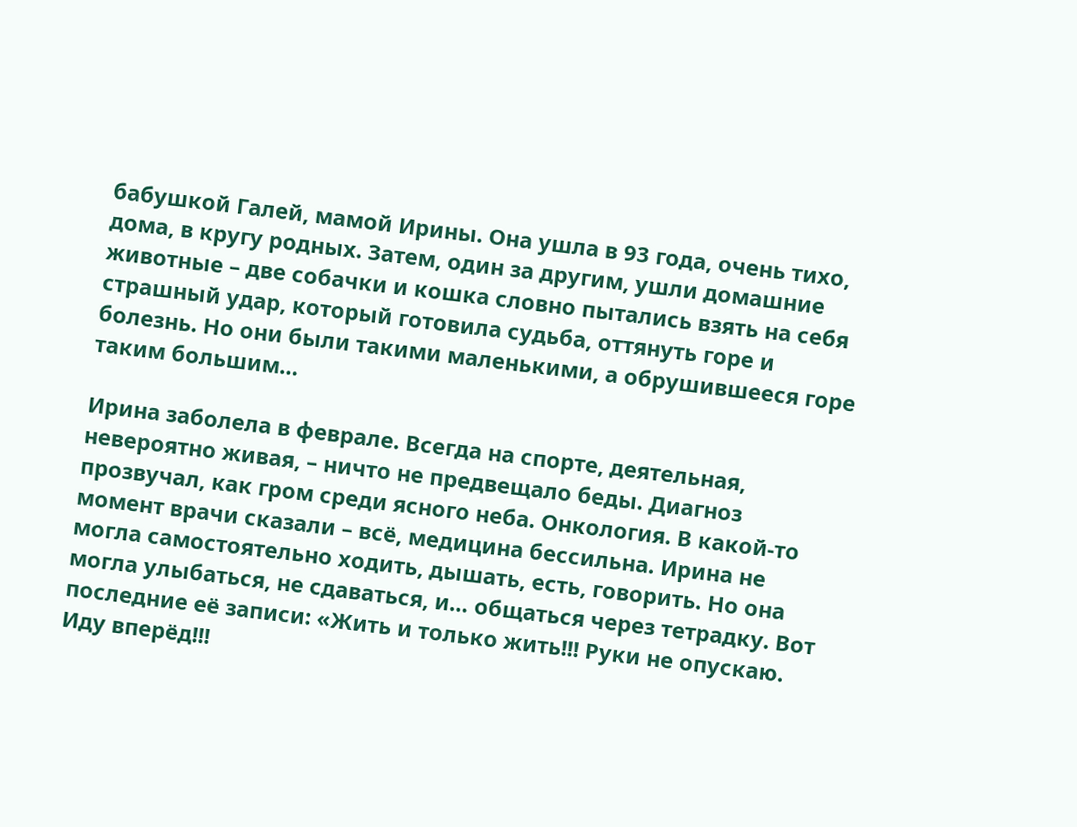бабушкой Галей, мамой Ирины. Она ушла в 93 года, очень тихо, дома, в кругу родных. Затем, один за другим, ушли домашние животные – две собачки и кошка словно пытались взять на себя страшный удар, который готовила судьба, оттянуть горе и болезнь. Но они были такими маленькими, а обрушившееся горе таким большим…

Ирина заболела в феврале. Всегда на спорте, деятельная, невероятно живая, – ничто не предвещало беды. Диагноз прозвучал, как гром среди ясного неба. Онкология. В какой-то момент врачи сказали – всё, медицина бессильна. Ирина не могла самостоятельно ходить, дышать, есть, говорить. Но она могла улыбаться, не сдаваться, и… общаться через тетрадку. Вот последние её записи: «Жить и только жить!!! Руки не опускаю. Иду вперёд!!!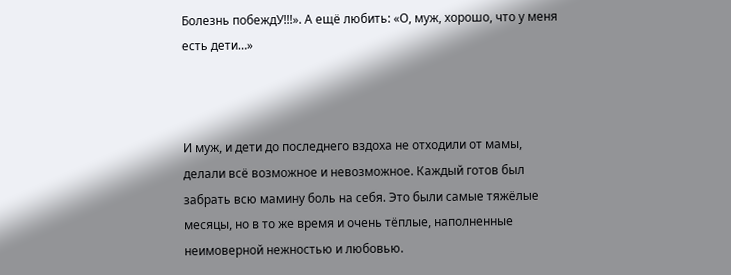Болезнь побеждУ!!!». А ещё любить: «О, муж, хорошо, что у меня есть дети…»



И муж, и дети до последнего вздоха не отходили от мамы, делали всё возможное и невозможное. Каждый готов был забрать всю мамину боль на себя. Это были самые тяжёлые месяцы, но в то же время и очень тёплые, наполненные неимоверной нежностью и любовью.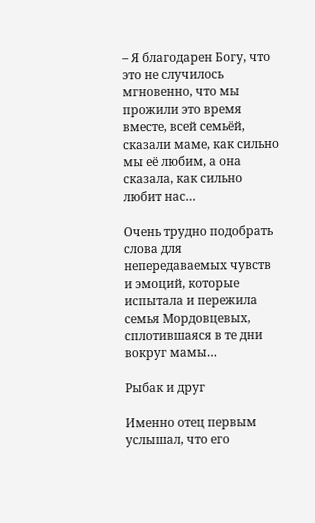– Я благодарен Богу, что это не случилось мгновенно, что мы прожили это время вместе, всей семьёй, сказали маме, как сильно мы её любим, а она сказала, как сильно любит нас…

Очень трудно подобрать слова для непередаваемых чувств и эмоций, которые испытала и пережила семья Мордовцевых, сплотившаяся в те дни вокруг мамы…

Рыбак и друг

Именно отец первым услышал, что его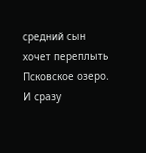средний сын хочет переплыть Псковское озеро. И сразу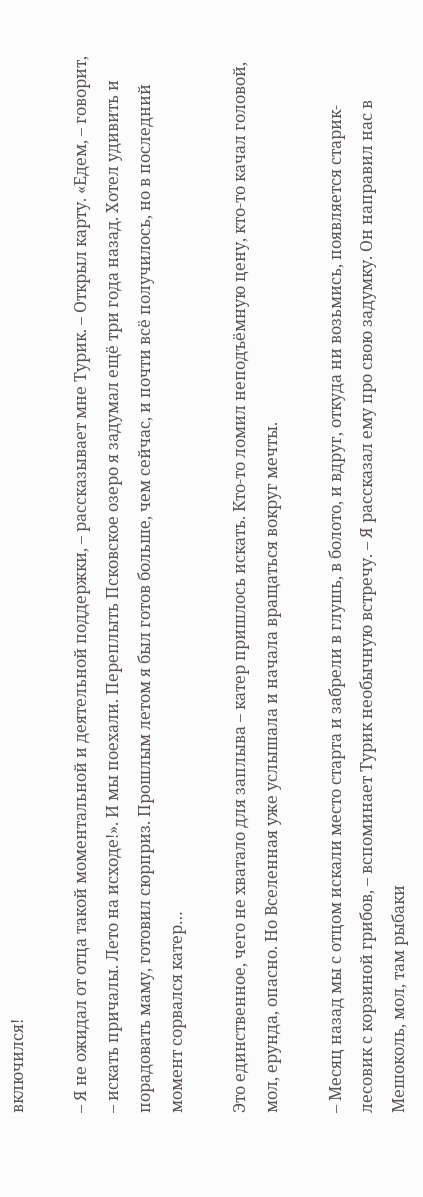включился!

– Я не ожидал от отца такой моментальной и деятельной поддержки, – рассказывает мне Турик. – Открыл карту. «Едем, – говорит, – искать причалы. Лето на исходе!». И мы поехали. Переплыть Псковское озеро я задумал ещё три года назад. Хотел удивить и порадовать маму, готовил сюрприз. Прошлым летом я был готов больше, чем сейчас, и почти всё получилось, но в последний момент сорвался катер…

Это единственное, чего не хватало для заплыва – катер пришлось искать. Кто-то ломил неподъёмную цену, кто-то качал головой, мол, ерунда, опасно. Но Вселенная уже услышала и начала вращаться вокруг мечты.

– Месяц назад мы с отцом искали место старта и забрели в глушь, в болото, и вдруг, откуда ни возьмись, появляется старик-лесовик с корзиной грибов, – вспоминает Турик необычную встречу. – Я рассказал ему про свою задумку. Он направил нас в Мешоколь, мол, там рыбаки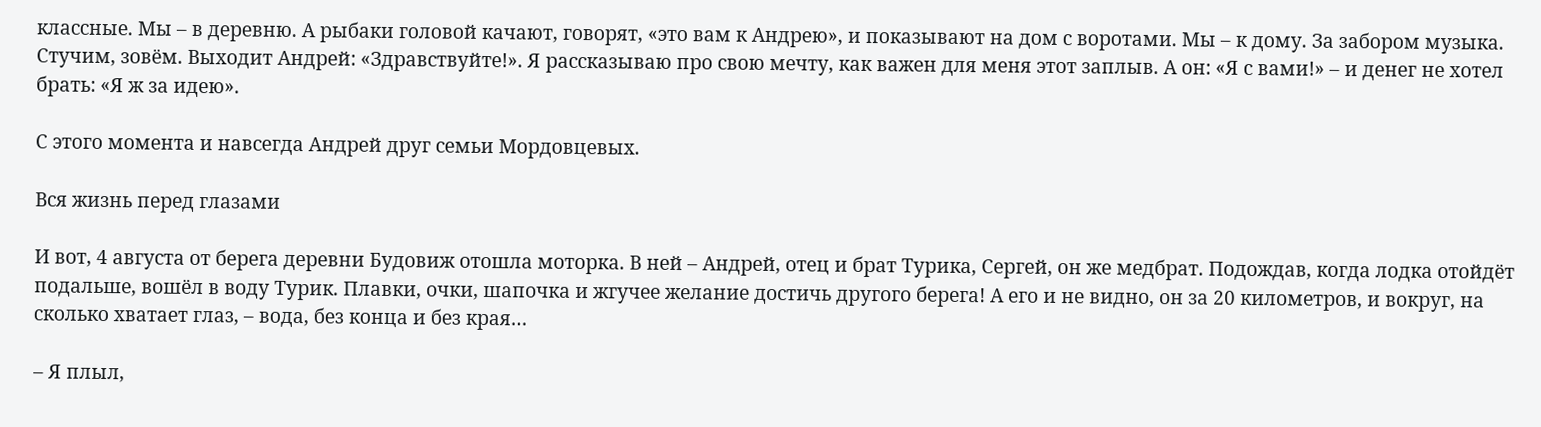классные. Мы – в деревню. А рыбаки головой качают, говорят, «это вам к Андрею», и показывают на дом с воротами. Мы – к дому. За забором музыка. Стучим, зовём. Выходит Андрей: «Здравствуйте!». Я рассказываю про свою мечту, как важен для меня этот заплыв. А он: «Я с вами!» – и денег не хотел брать: «Я ж за идею».

С этого момента и навсегда Андрей друг семьи Мордовцевых.

Вся жизнь перед глазами

И вот, 4 августа от берега деревни Будовиж отошла моторка. В ней – Андрей, отец и брат Турика, Сергей, он же медбрат. Подождав, когда лодка отойдёт подальше, вошёл в воду Турик. Плавки, очки, шапочка и жгучее желание достичь другого берега! А его и не видно, он за 20 километров, и вокруг, на сколько хватает глаз, – вода, без конца и без края…

– Я плыл,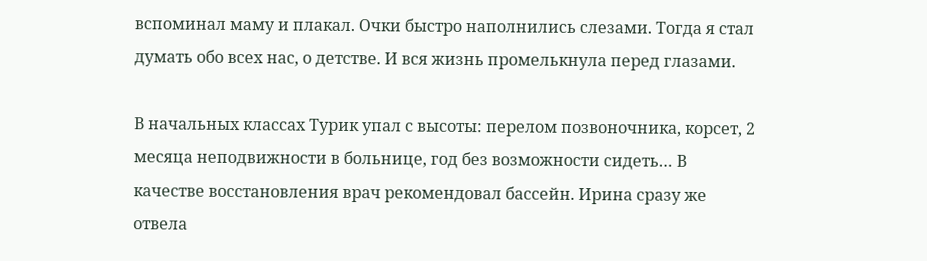вспоминал маму и плакал. Очки быстро наполнились слезами. Тогда я стал думать обо всех нас, о детстве. И вся жизнь промелькнула перед глазами.

В начальных классах Турик упал с высоты: перелом позвоночника, корсет, 2 месяца неподвижности в больнице, год без возможности сидеть… В качестве восстановления врач рекомендовал бассейн. Ирина сразу же отвела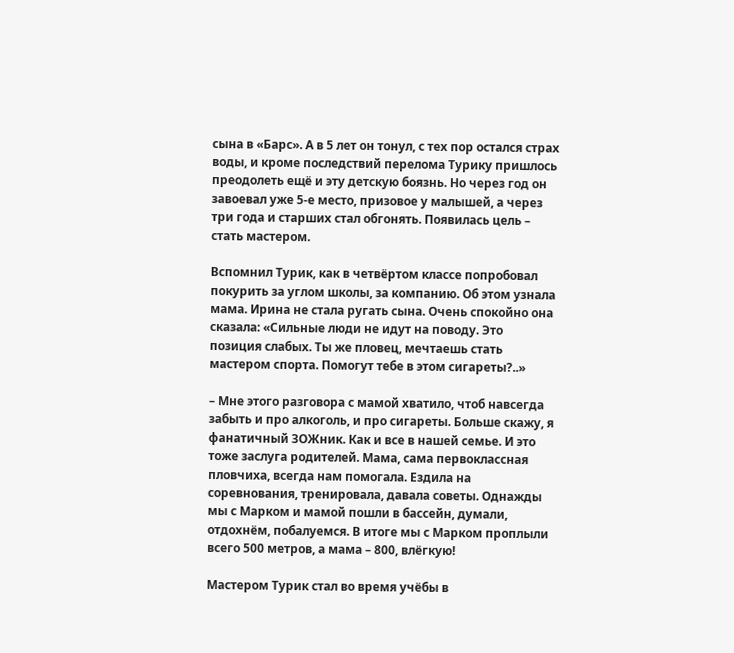сына в «Барс». А в 5 лет он тонул, с тех пор остался страх воды, и кроме последствий перелома Турику пришлось преодолеть ещё и эту детскую боязнь. Но через год он завоевал уже 5-е место, призовое у малышей, а через три года и старших стал обгонять. Появилась цель – стать мастером.

Вспомнил Турик, как в четвёртом классе попробовал покурить за углом школы, за компанию. Об этом узнала мама. Ирина не стала ругать сына. Очень спокойно она сказала: «Сильные люди не идут на поводу. Это позиция слабых. Ты же пловец, мечтаешь стать мастером спорта. Помогут тебе в этом сигареты?..»

– Мне этого разговора с мамой хватило, чтоб навсегда забыть и про алкоголь, и про сигареты. Больше скажу, я фанатичный ЗОЖник. Как и все в нашей семье. И это тоже заслуга родителей. Мама, сама первоклассная пловчиха, всегда нам помогала. Ездила на соревнования, тренировала, давала советы. Однажды мы с Марком и мамой пошли в бассейн, думали, отдохнём, побалуемся. В итоге мы с Марком проплыли всего 500 метров, а мама – 800, влёгкую!

Мастером Турик стал во время учёбы в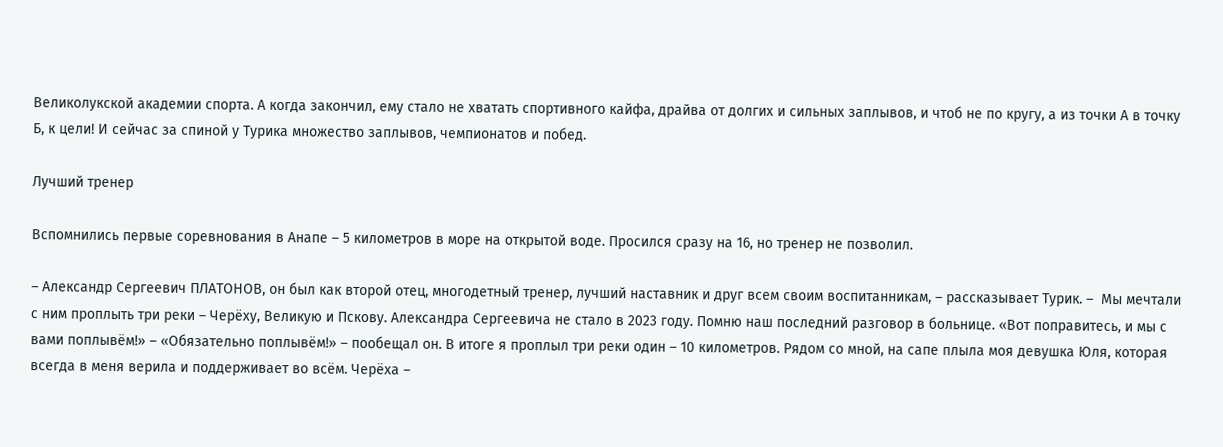Великолукской академии спорта. А когда закончил, ему стало не хватать спортивного кайфа, драйва от долгих и сильных заплывов, и чтоб не по кругу, а из точки А в точку Б, к цели! И сейчас за спиной у Турика множество заплывов, чемпионатов и побед.

Лучший тренер

Вспомнились первые соревнования в Анапе – 5 километров в море на открытой воде. Просился сразу на 16, но тренер не позволил.

– Александр Сергеевич ПЛАТОНОВ, он был как второй отец, многодетный тренер, лучший наставник и друг всем своим воспитанникам, – рассказывает Турик. –  Мы мечтали с ним проплыть три реки – Черёху, Великую и Пскову. Александра Сергеевича не стало в 2023 году. Помню наш последний разговор в больнице. «Вот поправитесь, и мы с вами поплывём!» – «Обязательно поплывём!» – пообещал он. В итоге я проплыл три реки один – 10 километров. Рядом со мной, на сапе плыла моя девушка Юля, которая всегда в меня верила и поддерживает во всём. Черёха –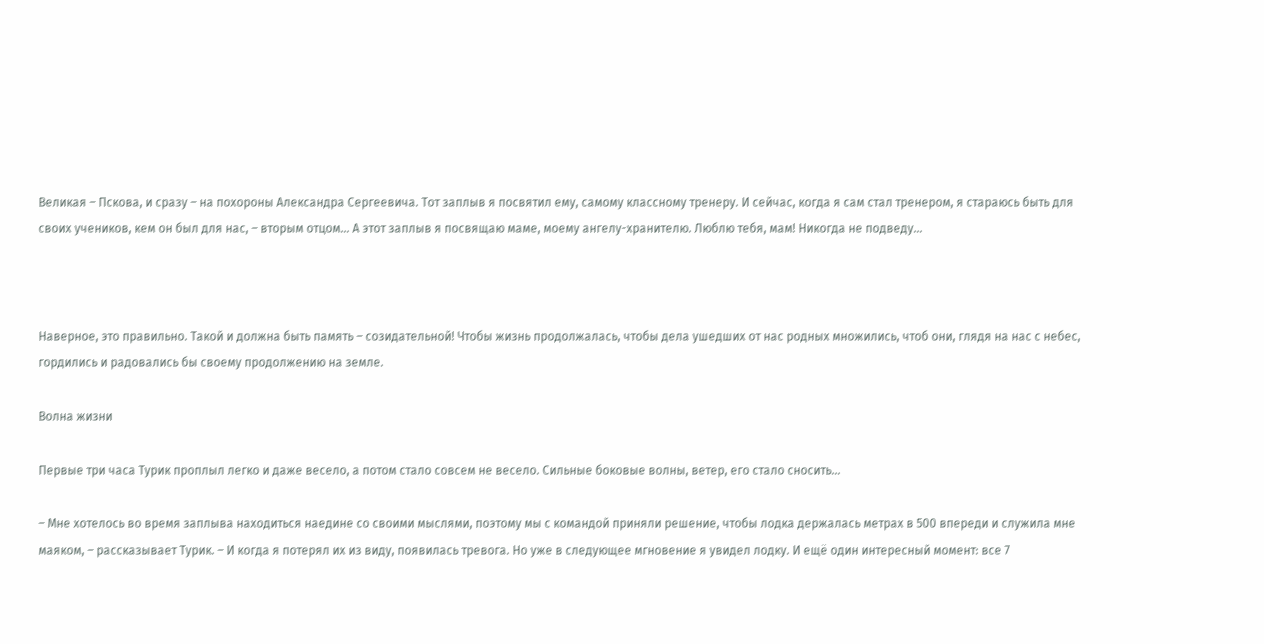Великая – Пскова, и сразу – на похороны Александра Сергеевича. Тот заплыв я посвятил ему, самому классному тренеру. И сейчас, когда я сам стал тренером, я стараюсь быть для своих учеников, кем он был для нас, – вторым отцом… А этот заплыв я посвящаю маме, моему ангелу-хранителю. Люблю тебя, мам! Никогда не подведу…



Наверное, это правильно. Такой и должна быть память – созидательной! Чтобы жизнь продолжалась, чтобы дела ушедших от нас родных множились, чтоб они, глядя на нас с небес, гордились и радовались бы своему продолжению на земле.

Волна жизни

Первые три часа Турик проплыл легко и даже весело, а потом стало совсем не весело. Сильные боковые волны, ветер, его стало сносить…

– Мне хотелось во время заплыва находиться наедине со своими мыслями, поэтому мы с командой приняли решение, чтобы лодка держалась метрах в 500 впереди и служила мне маяком, – рассказывает Турик. – И когда я потерял их из виду, появилась тревога. Но уже в следующее мгновение я увидел лодку. И ещё один интересный момент: все 7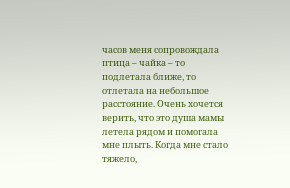часов меня сопровождала птица – чайка – то подлетала ближе, то отлетала на небольшое расстояние. Очень хочется верить, что это душа мамы летела рядом и помогала мне плыть. Когда мне стало тяжело,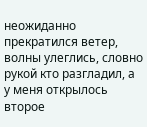неожиданно прекратился ветер, волны улеглись, словно рукой кто разгладил, а у меня открылось второе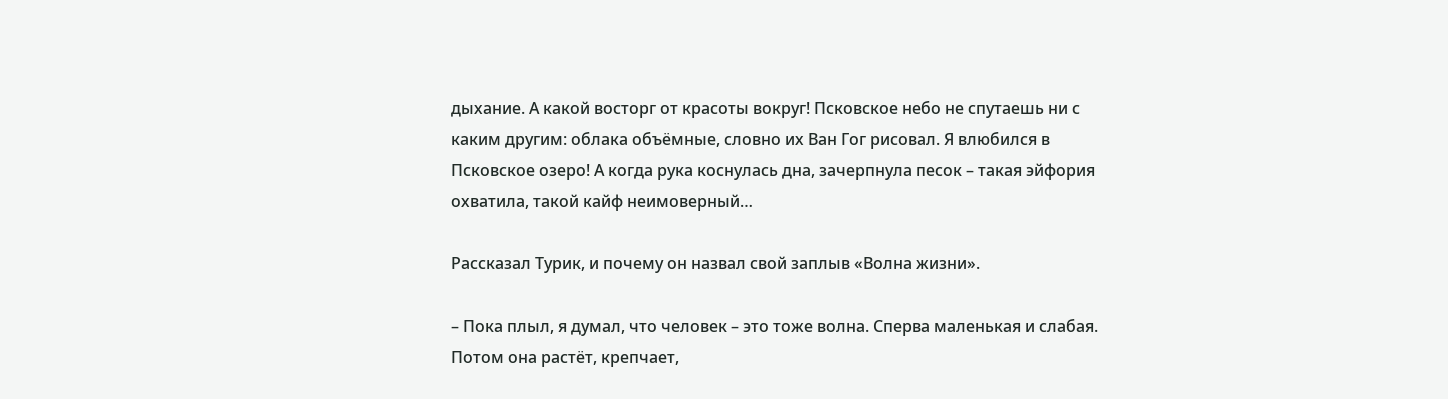дыхание. А какой восторг от красоты вокруг! Псковское небо не спутаешь ни с каким другим: облака объёмные, словно их Ван Гог рисовал. Я влюбился в Псковское озеро! А когда рука коснулась дна, зачерпнула песок – такая эйфория охватила, такой кайф неимоверный…

Рассказал Турик, и почему он назвал свой заплыв «Волна жизни».

– Пока плыл, я думал, что человек – это тоже волна. Сперва маленькая и слабая. Потом она растёт, крепчает,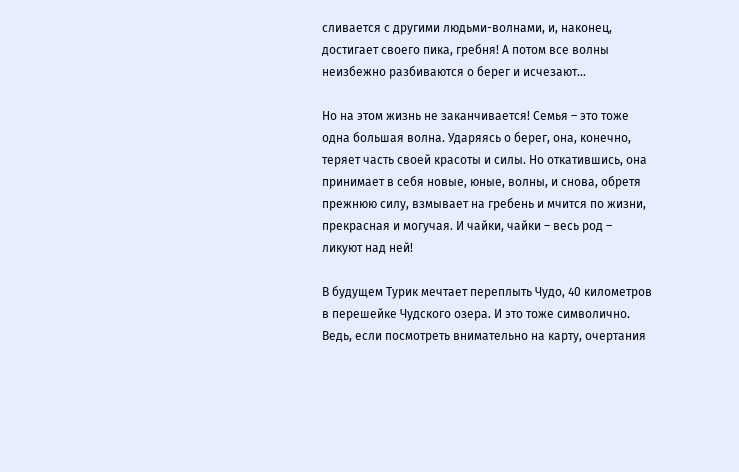сливается с другими людьми-волнами, и, наконец, достигает своего пика, гребня! А потом все волны неизбежно разбиваются о берег и исчезают...

Но на этом жизнь не заканчивается! Семья – это тоже одна большая волна. Ударяясь о берег, она, конечно, теряет часть своей красоты и силы. Но откатившись, она принимает в себя новые, юные, волны, и снова, обретя прежнюю силу, взмывает на гребень и мчится по жизни, прекрасная и могучая. И чайки, чайки – весь род – ликуют над ней!

В будущем Турик мечтает переплыть Чудо, 40 километров в перешейке Чудского озера. И это тоже символично. Ведь, если посмотреть внимательно на карту, очертания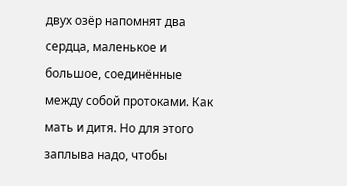двух озёр напомнят два сердца, маленькое и большое, соединённые между собой протоками. Как мать и дитя. Но для этого заплыва надо, чтобы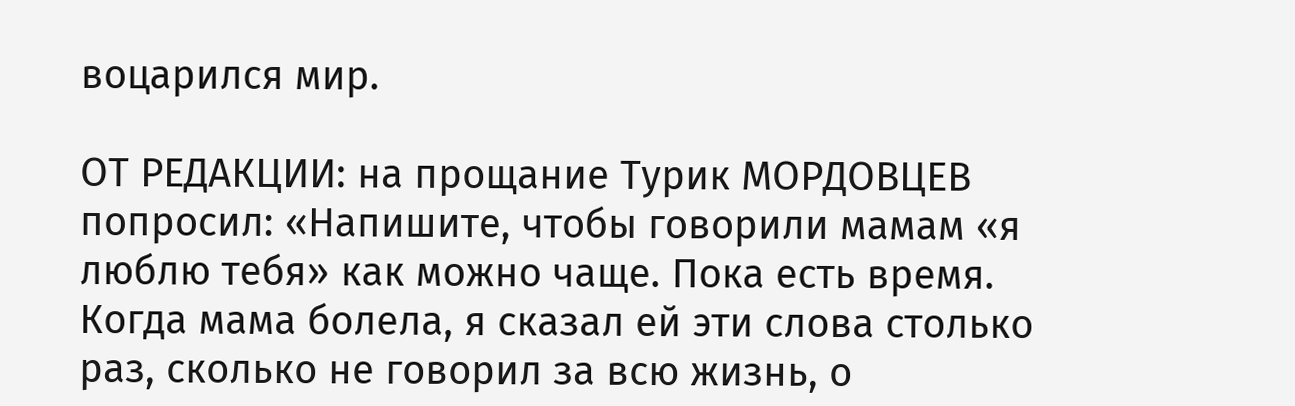воцарился мир.

ОТ РЕДАКЦИИ: на прощание Турик МОРДОВЦЕВ попросил: «Напишите, чтобы говорили мамам «я люблю тебя» как можно чаще. Пока есть время. Когда мама болела, я сказал ей эти слова столько раз, сколько не говорил за всю жизнь, о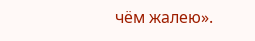чём жалею».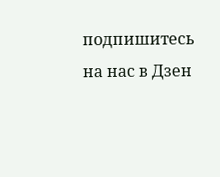подпишитесь на нас в Дзен